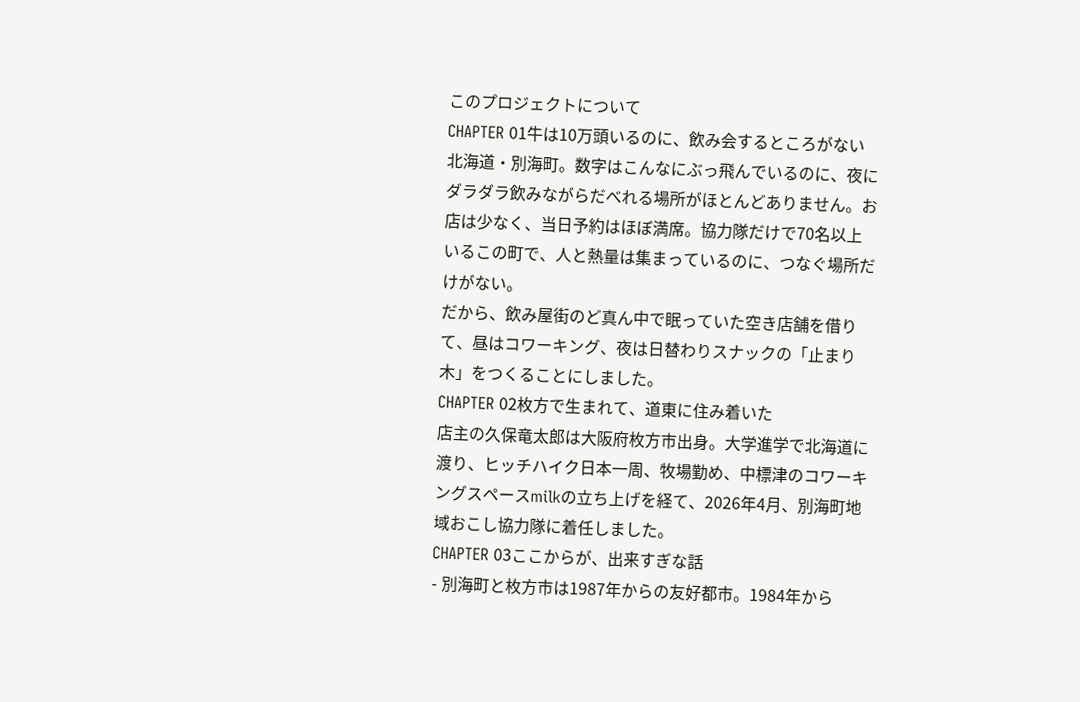このプロジェクトについて
CHAPTER 01牛は10万頭いるのに、飲み会するところがない
北海道・別海町。数字はこんなにぶっ飛んでいるのに、夜にダラダラ飲みながらだべれる場所がほとんどありません。お店は少なく、当日予約はほぼ満席。協力隊だけで70名以上いるこの町で、人と熱量は集まっているのに、つなぐ場所だけがない。
だから、飲み屋街のど真ん中で眠っていた空き店舗を借りて、昼はコワーキング、夜は日替わりスナックの「止まり木」をつくることにしました。
CHAPTER 02枚方で生まれて、道東に住み着いた
店主の久保竜太郎は大阪府枚方市出身。大学進学で北海道に渡り、ヒッチハイク日本一周、牧場勤め、中標津のコワーキングスペースmilkの立ち上げを経て、2026年4月、別海町地域おこし協力隊に着任しました。
CHAPTER 03ここからが、出来すぎな話
- 別海町と枚方市は1987年からの友好都市。1984年から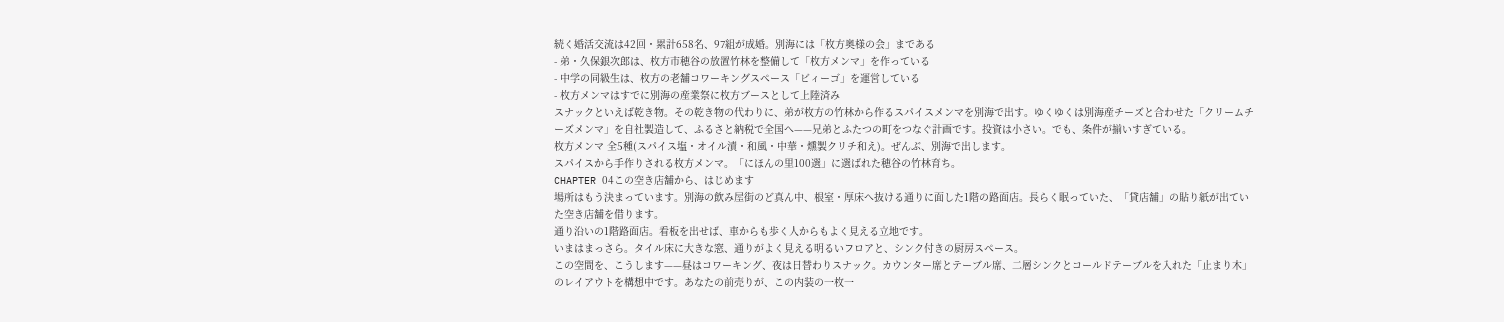続く婚活交流は42回・累計658名、97組が成婚。別海には「枚方奥様の会」まである
- 弟・久保銀次郎は、枚方市穂谷の放置竹林を整備して「枚方メンマ」を作っている
- 中学の同級生は、枚方の老舗コワーキングスペース「ビィーゴ」を運営している
- 枚方メンマはすでに別海の産業祭に枚方ブースとして上陸済み
スナックといえば乾き物。その乾き物の代わりに、弟が枚方の竹林から作るスパイスメンマを別海で出す。ゆくゆくは別海産チーズと合わせた「クリームチーズメンマ」を自社製造して、ふるさと納税で全国へ——兄弟とふたつの町をつなぐ計画です。投資は小さい。でも、条件が揃いすぎている。
枚方メンマ 全5種(スパイス塩・オイル漬・和風・中華・燻製クリチ和え)。ぜんぶ、別海で出します。
スパイスから手作りされる枚方メンマ。「にほんの里100選」に選ばれた穂谷の竹林育ち。
CHAPTER 04この空き店舗から、はじめます
場所はもう決まっています。別海の飲み屋街のど真ん中、根室・厚床へ抜ける通りに面した1階の路面店。長らく眠っていた、「貸店舗」の貼り紙が出ていた空き店舗を借ります。
通り沿いの1階路面店。看板を出せば、車からも歩く人からもよく見える立地です。
いまはまっさら。タイル床に大きな窓、通りがよく見える明るいフロアと、シンク付きの厨房スペース。
この空間を、こうします——昼はコワーキング、夜は日替わりスナック。カウンター席とテーブル席、二層シンクとコールドテーブルを入れた「止まり木」のレイアウトを構想中です。あなたの前売りが、この内装の一枚一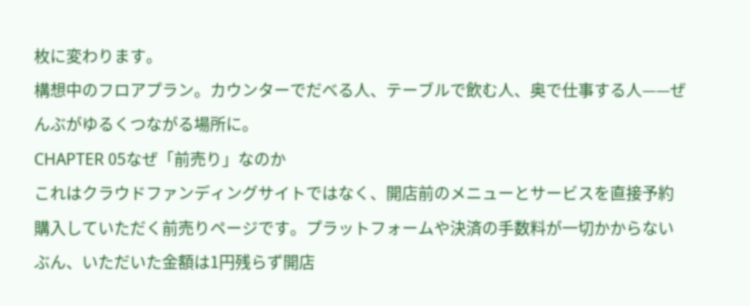枚に変わります。
構想中のフロアプラン。カウンターでだべる人、テーブルで飲む人、奥で仕事する人——ぜんぶがゆるくつながる場所に。
CHAPTER 05なぜ「前売り」なのか
これはクラウドファンディングサイトではなく、開店前のメニューとサービスを直接予約購入していただく前売りページです。プラットフォームや決済の手数料が一切かからないぶん、いただいた金額は1円残らず開店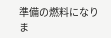準備の燃料になりま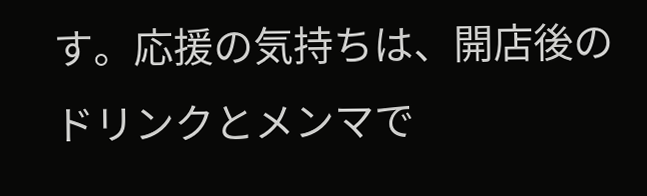す。応援の気持ちは、開店後のドリンクとメンマで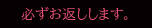必ずお返しします。